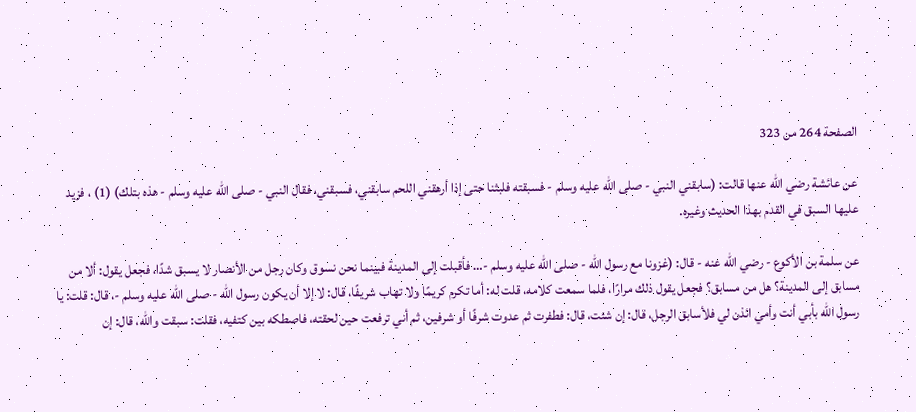الصفحة 264 من 323

عن عائشة رضي الله عنها قالت: (سابقني النبي - صلى الله عليه وسلم - فسبقته فلبثنا حتى إذا أرهقني اللحم سابقني، فسبقني، فقال النبي - صلى الله عليه وسلم - هذه بتلك) (1) ، فزيد عليها السبق في القدم بهذا الحديث وغيره.

عن سلمة بن الأكوع - رضي الله عنه - قال: (غزونا مع رسول الله - صلى الله عليه وسلم -… فأقبلت إلى المدينة فبينما نحن نسوق وكان رجل من الأنصار لا يسبق شدًا، فجعل يقول: ألا من مسابق إلى المدينة؟ هل من مسابق؟ فجعل يقول ذلك مرارًا، فلما سمعت كلامه، قلت له: أما تكرم كريمًا ولا تهاب شريفًا، قال: لا إلا أن يكون رسول الله - صلى الله عليه وسلم -، قال: قلت: يا رسول الله بأبي أنت وأمي ائذن لي فلأسابق الرجل، قال: إن شئت، قال: فطفرت ثم عدوت شرفًا أو شرفين، ثم أني ترفعت حين لحقته، فاصطكه بين كتفيه، فقلت: سبقت والله، قال: إن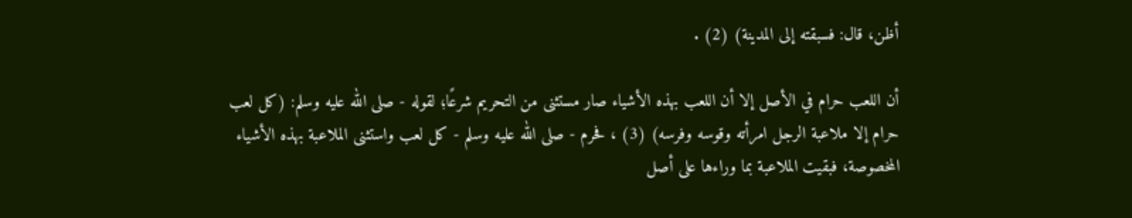أظن، قال: فسبقته إلى المدينة) (2) .

أن اللعب حرام في الأصل إلا أن اللعب بهذه الأشياء صار مستثنى من التحريم شرعًا؛ لقوله - صلى الله عليه وسلم: (كل لعب حرام إلا ملاعبة الرجل امرأته وقوسه وفرسه) (3) ، فحرم - صلى الله عليه وسلم - كل لعب واستثنى الملاعبة بهذه الأشياء المخصوصة، فبقيت الملاعبة بما وراءها على أصل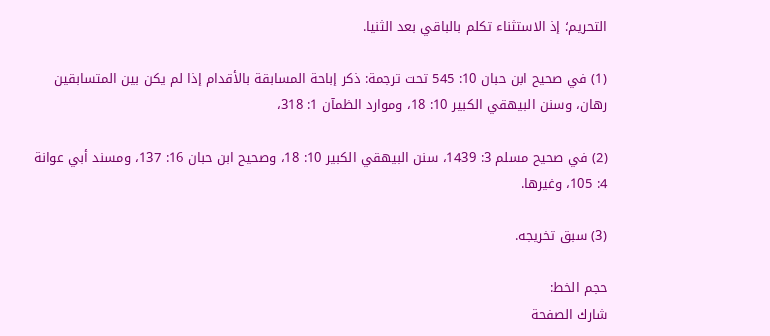التحريم؛ إذ الاستثناء تكلم بالباقي بعد الثنيا.

(1) في صحيح ابن حبان 10: 545 تحت ترجمة: ذكر إباحة المسابقة بالأقدام إذا لم يكن بين المتسابقين رهان، وسنن البيهقي الكبير 10: 18، وموارد الظمآن 1: 318،

(2) في صحيح مسلم 3: 1439، سنن البيهقي الكبير 10: 18، وصحيح ابن حبان 16: 137، ومسند أبي عوانة 4: 105، وغيرها.

(3) سبق تخريجه.

حجم الخط:
شارك الصفحة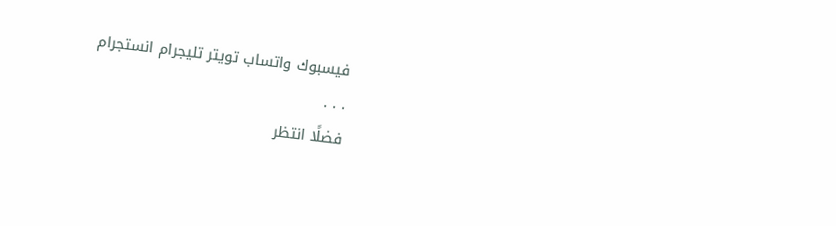فيسبوك واتساب تويتر تليجرام انستجرام
. . .
فضلًا انتظر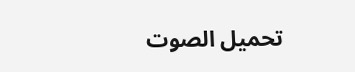تحميل الصوت